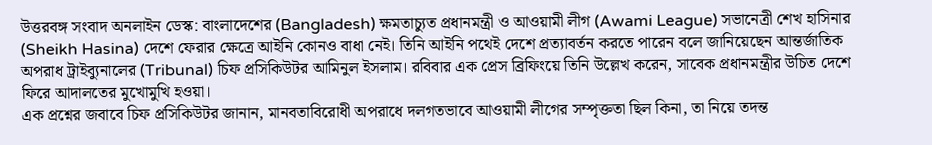উত্তরবঙ্গ সংবাদ অনলাইন ডেস্ক: বাংলাদেশের (Bangladesh) ক্ষমতাচ্যুত প্রধানমন্ত্রী ও আওয়ামী লীগ (Awami League) সভানেত্রী শেখ হাসিনার (Sheikh Hasina) দেশে ফেরার ক্ষেত্রে আইনি কোনও বাধা নেই। তিনি আইনি পথেই দেশে প্রত্যাবর্তন করতে পারেন বলে জানিয়েছেন আন্তর্জাতিক অপরাধ ট্রাইব্যুনালের (Tribunal) চিফ প্রসিকিউটর আমিনুল ইসলাম। রবিবার এক প্রেস ব্রিফিংয়ে তিনি উল্লেখ করেন, সাবেক প্রধানমন্ত্রীর উচিত দেশে ফিরে আদালতের মুখোমুখি হওয়া।
এক প্রশ্নের জবাবে চিফ প্রসিকিউটর জানান, মানবতাবিরোধী অপরাধে দলগতভাবে আওয়ামী লীগের সম্পৃক্ততা ছিল কিনা, তা নিয়ে তদন্ত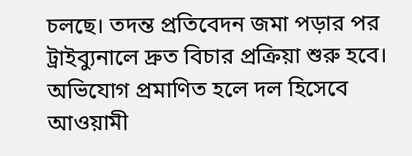চলছে। তদন্ত প্রতিবেদন জমা পড়ার পর ট্রাইব্যুনালে দ্রুত বিচার প্রক্রিয়া শুরু হবে। অভিযোগ প্রমাণিত হলে দল হিসেবে আওয়ামী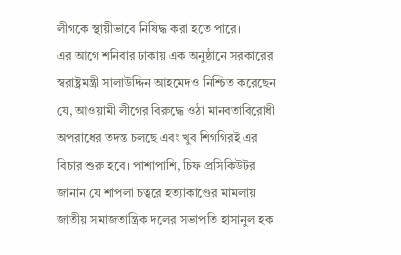লীগকে স্থায়ীভাবে নিষিদ্ধ করা হতে পারে।
এর আগে শনিবার ঢাকায় এক অনুষ্ঠানে সরকারের স্বরাষ্ট্রমন্ত্রী সালাউদ্দিন আহমেদও নিশ্চিত করেছেন যে, আওয়ামী লীগের বিরুদ্ধে ওঠা মানবতাবিরোধী অপরাধের তদন্ত চলছে এবং খুব শিগগিরই এর বিচার শুরু হবে। পাশাপাশি, চিফ প্রসিকিউটর জানান যে শাপলা চত্বরে হত্যাকাণ্ডের মামলায় জাতীয় সমাজতান্ত্রিক দলের সভাপতি হাসানুল হক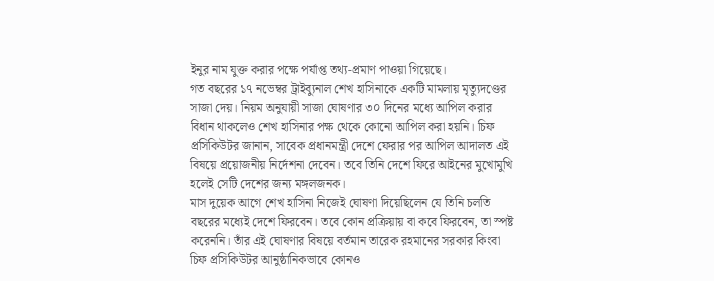ইনুর নাম যুক্ত করার পক্ষে পর্যাপ্ত তথ্য-প্রমাণ পাওয়া গিয়েছে।
গত বছরের ১৭ নভেম্বর ট্রাইব্যুনাল শেখ হাসিনাকে একটি মামলায় মৃত্যুদণ্ডের সাজা দেয়। নিয়ম অনুযায়ী সাজা ঘোষণার ৩০ দিনের মধ্যে আপিল করার বিধান থাকলেও শেখ হাসিনার পক্ষ থেকে কোনো আপিল করা হয়নি। চিফ প্রসিকিউটর জানান, সাবেক প্রধানমন্ত্রী দেশে ফেরার পর আপিল আদালত এই বিষয়ে প্রয়োজনীয় নির্দেশনা দেবেন। তবে তিনি দেশে ফিরে আইনের মুখোমুখি হলেই সেটি দেশের জন্য মঙ্গলজনক।
মাস দুয়েক আগে শেখ হাসিনা নিজেই ঘোষণা দিয়েছিলেন যে তিনি চলতি বছরের মধ্যেই দেশে ফিরবেন। তবে কোন প্রক্রিয়ায় বা কবে ফিরবেন, তা স্পষ্ট করেননি। তাঁর এই ঘোষণার বিষয়ে বর্তমান তারেক রহমানের সরকার কিংবা চিফ প্রসিকিউটর আনুষ্ঠানিকভাবে কোনও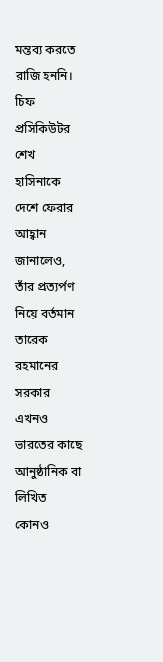মন্তব্য করতে রাজি হননি।
চিফ প্রসিকিউটর শেখ হাসিনাকে দেশে ফেরার আহ্বান জানালেও, তাঁর প্রত্যর্পণ নিয়ে বর্তমান তারেক রহমানের সরকার এখনও ভারতের কাছে আনুষ্ঠানিক বা লিখিত কোনও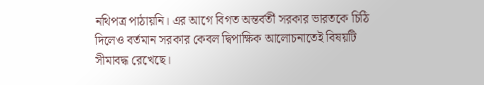নথিপত্র পাঠায়নি। এর আগে বিগত অন্তর্বর্তী সরকার ভারতকে চিঠি দিলেও বর্তমান সরকার কেবল দ্বিপাক্ষিক আলোচনাতেই বিষয়টি সীমাবদ্ধ রেখেছে।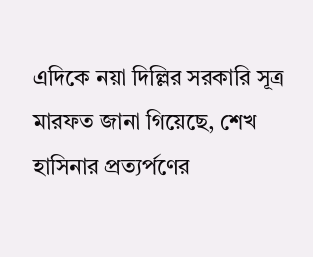এদিকে নয়া দিল্লির সরকারি সূত্র মারফত জানা গিয়েছে, শেখ হাসিনার প্রত্যর্পণের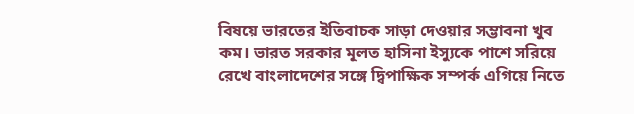বিষয়ে ভারতের ইতিবাচক সাড়া দেওয়ার সম্ভাবনা খুব কম। ভারত সরকার মূলত হাসিনা ইস্যুকে পাশে সরিয়ে রেখে বাংলাদেশের সঙ্গে দ্বিপাক্ষিক সম্পর্ক এগিয়ে নিতে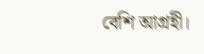বেশি আগ্রহী।